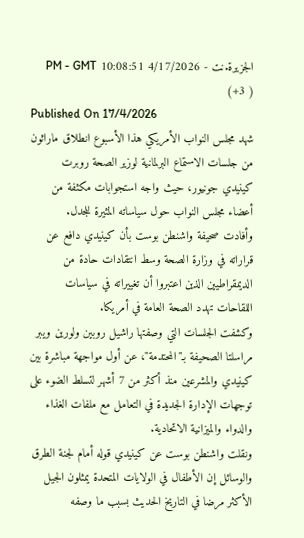الجزيرة.نت - 4/17/2026 10:08:51 PM - GMT (+3 )
Published On 17/4/2026
شهد مجلس النواب الأمريكي هذا الأسبوع انطلاق ماراثون من جلسات الاستماع البرلمانية لوزير الصحة روبرت كينيدي جونيور، حيث واجه استجوابات مكثفة من أعضاء مجلس النواب حول سياساته المثيرة للجدل.
وأفادت صحيفة واشنطن بوست بأن كينيدي دافع عن قراراته في وزارة الصحة وسط انتقادات حادة من الديمقراطيين الذين اعتبروا أن تغييراته في سياسات اللقاحات تهدد الصحة العامة في أمريكا.
وكشفت الجلسات التي وصفتها راشيل روبين ولورين ويبر مراسلتا الصحيفة بـ"المحتدمة"، عن أول مواجهة مباشرة بين كينيدي والمشرعين منذ أكثر من 7 أشهر لتسلط الضوء على توجهات الإدارة الجديدة في التعامل مع ملفات الغذاء والدواء والميزانية الاتحادية.
ونقلت واشنطن بوست عن كينيدي قوله أمام لجنة الطرق والوسائل إن الأطفال في الولايات المتحدة يمثلون الجيل الأكثر مرضا في التاريخ الحديث بسبب ما وصفه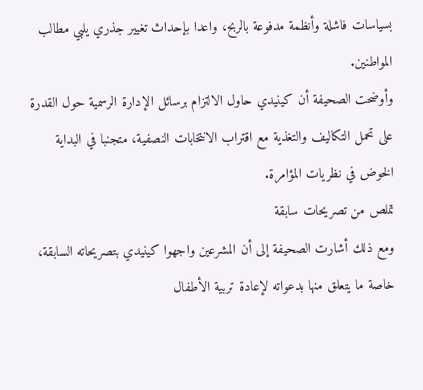بسياسات فاشلة وأنظمة مدفوعة بالربح، واعدا بإحداث تغيير جذري يلبي مطالب المواطنين.
وأوضحت الصحيفة أن كينيدي حاول الالتزام برسائل الإدارة الرسمية حول القدرة على تحمل التكاليف والتغذية مع اقتراب الانتخابات النصفية، متجنبا في البداية الخوض في نظريات المؤامرة.
تملص من تصريحات سابقة
ومع ذلك أشارت الصحيفة إلى أن المشرعين واجهوا كينيدي بتصريحاته السابقة، خاصة ما يتعلق منها بدعواته لإعادة تربية الأطفال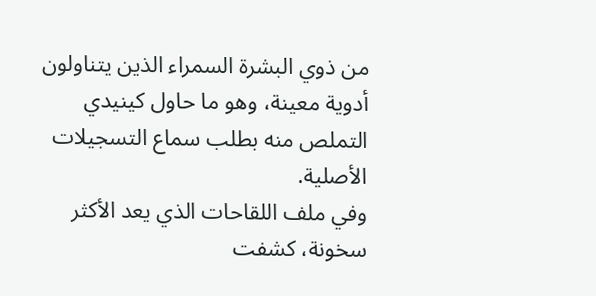من ذوي البشرة السمراء الذين يتناولون أدوية معينة، وهو ما حاول كينيدي التملص منه بطلب سماع التسجيلات الأصلية.
وفي ملف اللقاحات الذي يعد الأكثر سخونة، كشفت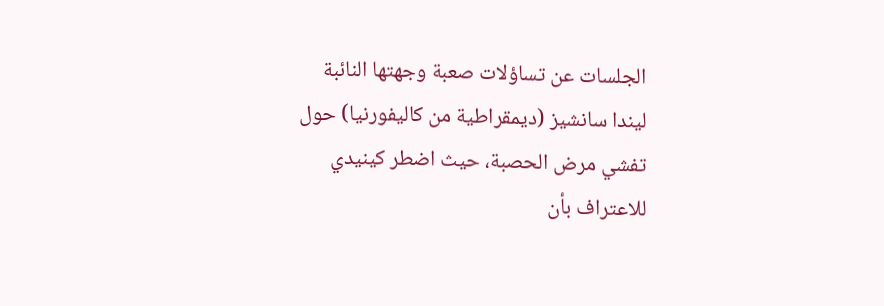الجلسات عن تساؤلات صعبة وجهتها النائبة ليندا سانشيز (ديمقراطية من كاليفورنيا) حول تفشي مرض الحصبة، حيث اضطر كينيدي للاعتراف بأن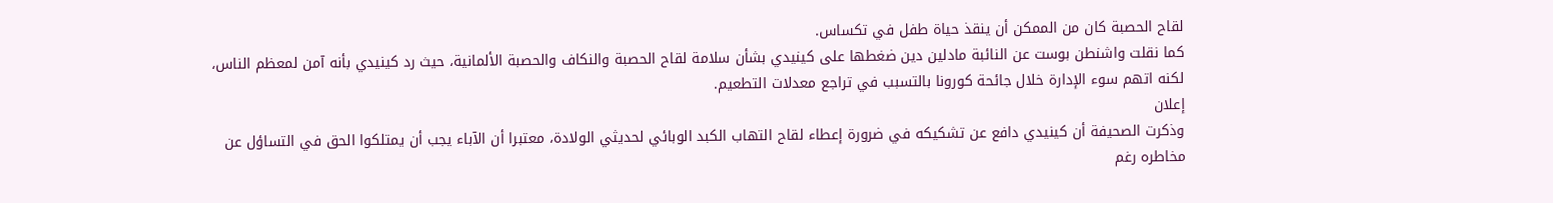لقاح الحصبة كان من الممكن أن ينقذ حياة طفل في تكساس.
كما نقلت واشنطن بوست عن النائبة مادلين دين ضغطها على كينيدي بشأن سلامة لقاح الحصبة والنكاف والحصبة الألمانية، حيث رد كينيدي بأنه آمن لمعظم الناس، لكنه اتهم سوء الإدارة خلال جائحة كورونا بالتسبب في تراجع معدلات التطعيم.
إعلان
وذكرت الصحيفة أن كينيدي دافع عن تشكيكه في ضرورة إعطاء لقاح التهاب الكبد الوبائي لحديثي الولادة، معتبرا أن الآباء يجب أن يمتلكوا الحق في التساؤل عن مخاطره رغم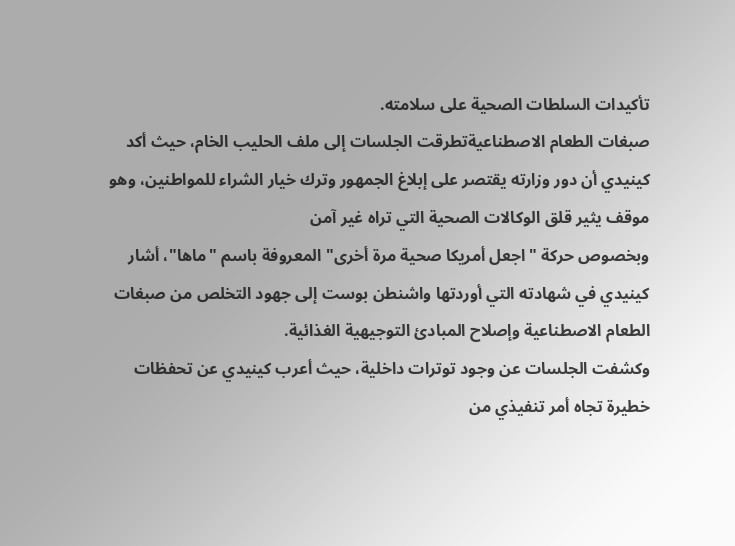تأكيدات السلطات الصحية على سلامته.
صبغات الطعام الاصطناعيةتطرقت الجلسات إلى ملف الحليب الخام، حيث أكد كينيدي أن دور وزارته يقتصر على إبلاغ الجمهور وترك خيار الشراء للمواطنين، وهو موقف يثير قلق الوكالات الصحية التي تراه غير آمن
وبخصوص حركة "اجعل أمريكا صحية مرة أخرى" المعروفة باسم "ماها"، أشار كينيدي في شهادته التي أوردتها واشنطن بوست إلى جهود التخلص من صبغات الطعام الاصطناعية وإصلاح المبادئ التوجيهية الغذائية.
وكشفت الجلسات عن وجود توترات داخلية، حيث أعرب كينيدي عن تحفظات خطيرة تجاه أمر تنفيذي من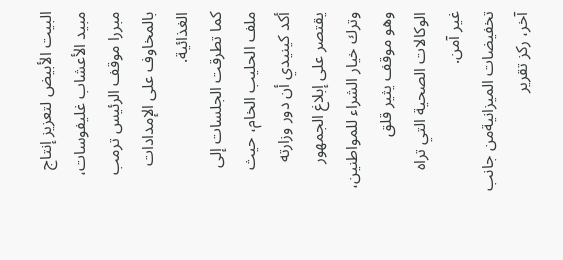البيت الأبيض لتعزيز إنتاج مبيد الأعشاب غليفوسات، مبررا موقف الرئيس ترمب بالمخاوف على الإمدادات الغذائية.
كما تطرقت الجلسات إلى ملف الحليب الخام، حيث أكد كينيدي أن دور وزارته يقتصر على إبلاغ الجمهور وترك خيار الشراء للمواطنين، وهو موقف يثير قلق الوكالات الصحية التي تراه غير آمن.
تخفيضات الميزانيةمن جانب آخر، ركز تقرير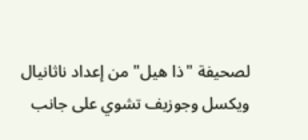لصحيفة "ذا هيل" من إعداد ناثانيال ويكسل وجوزيف تشوي على جانب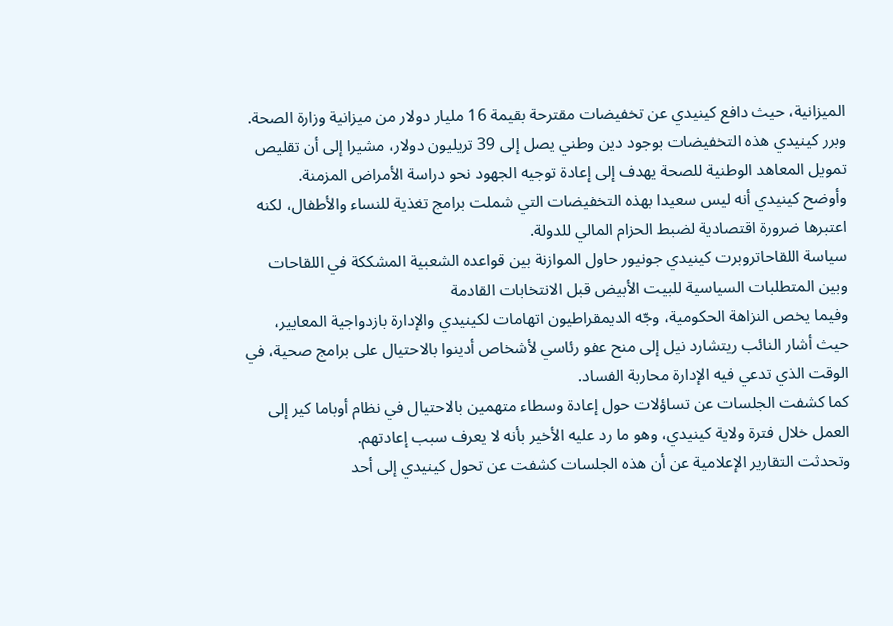الميزانية، حيث دافع كينيدي عن تخفيضات مقترحة بقيمة 16 مليار دولار من ميزانية وزارة الصحة.
وبرر كينيدي هذه التخفيضات بوجود دين وطني يصل إلى 39 تريليون دولار، مشيرا إلى أن تقليص تمويل المعاهد الوطنية للصحة يهدف إلى إعادة توجيه الجهود نحو دراسة الأمراض المزمنة.
وأوضح كينيدي أنه ليس سعيدا بهذه التخفيضات التي شملت برامج تغذية للنساء والأطفال، لكنه اعتبرها ضرورة اقتصادية لضبط الحزام المالي للدولة.
سياسة اللقاحاتروبرت كينيدي جونيور حاول الموازنة بين قواعده الشعبية المشككة في اللقاحات وبين المتطلبات السياسية للبيت الأبيض قبل الانتخابات القادمة
وفيما يخص النزاهة الحكومية، وجّه الديمقراطيون اتهامات لكينيدي والإدارة بازدواجية المعايير، حيث أشار النائب ريتشارد نيل إلى منح عفو رئاسي لأشخاص أدينوا بالاحتيال على برامج صحية، في الوقت الذي تدعي فيه الإدارة محاربة الفساد.
كما كشفت الجلسات عن تساؤلات حول إعادة وسطاء متهمين بالاحتيال في نظام أوباما كير إلى العمل خلال فترة ولاية كينيدي، وهو ما رد عليه الأخير بأنه لا يعرف سبب إعادتهم.
وتحدثت التقارير الإعلامية عن أن هذه الجلسات كشفت عن تحول كينيدي إلى أحد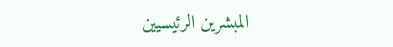المبشرين الرئيسيين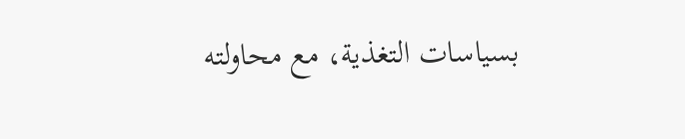بسياسات التغذية، مع محاولته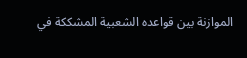الموازنة بين قواعده الشعبية المشككة في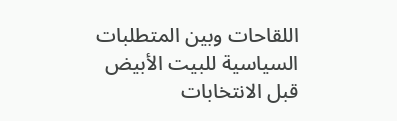اللقاحات وبين المتطلبات السياسية للبيت الأبيض قبل الانتخابات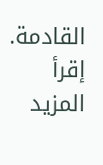القادمة.
إقرأ المزيد